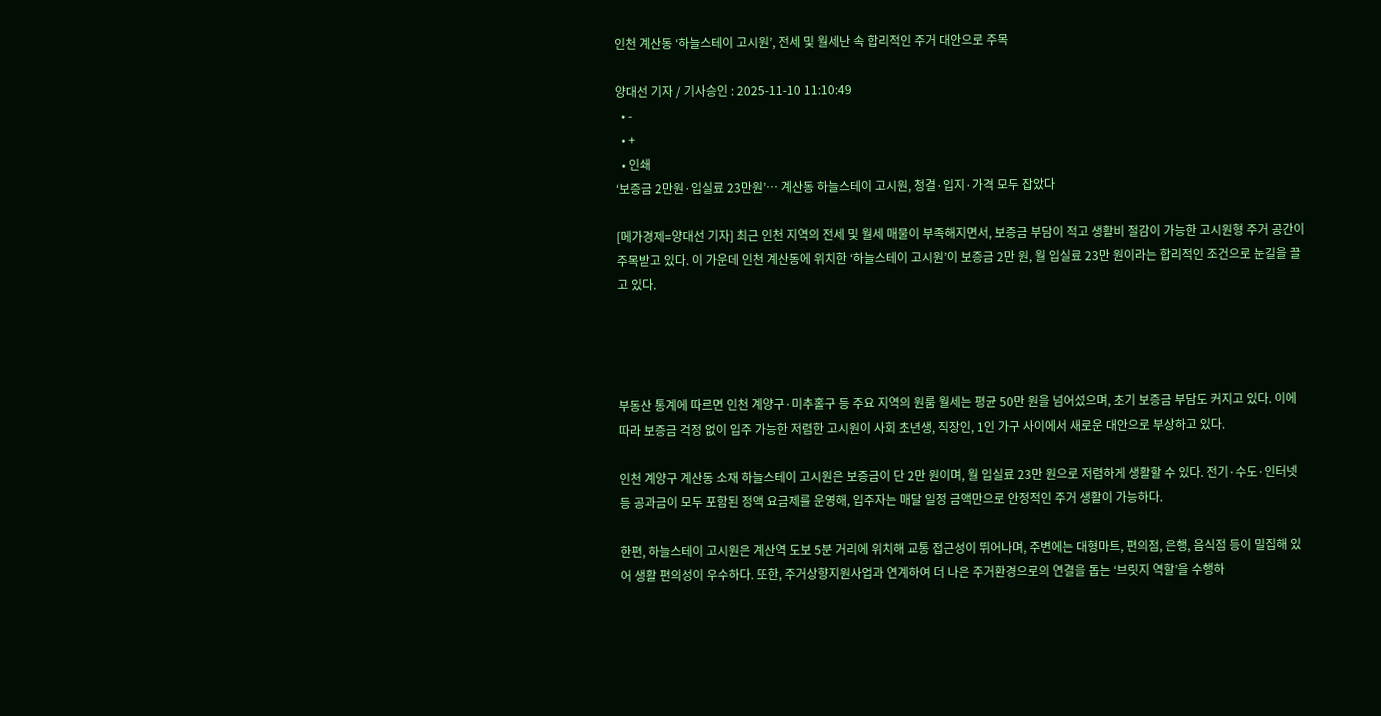인천 계산동 ‘하늘스테이 고시원’, 전세 및 월세난 속 합리적인 주거 대안으로 주목

양대선 기자 / 기사승인 : 2025-11-10 11:10:49
  • -
  • +
  • 인쇄
‘보증금 2만원·입실료 23만원’… 계산동 하늘스테이 고시원, 청결·입지·가격 모두 잡았다

[메가경제=양대선 기자] 최근 인천 지역의 전세 및 월세 매물이 부족해지면서, 보증금 부담이 적고 생활비 절감이 가능한 고시원형 주거 공간이 주목받고 있다. 이 가운데 인천 계산동에 위치한 ‘하늘스테이 고시원’이 보증금 2만 원, 월 입실료 23만 원이라는 합리적인 조건으로 눈길을 끌고 있다.




부동산 통계에 따르면 인천 계양구·미추홀구 등 주요 지역의 원룸 월세는 평균 50만 원을 넘어섰으며, 초기 보증금 부담도 커지고 있다. 이에 따라 보증금 걱정 없이 입주 가능한 저렴한 고시원이 사회 초년생, 직장인, 1인 가구 사이에서 새로운 대안으로 부상하고 있다.

인천 계양구 계산동 소재 하늘스테이 고시원은 보증금이 단 2만 원이며, 월 입실료 23만 원으로 저렴하게 생활할 수 있다. 전기·수도·인터넷 등 공과금이 모두 포함된 정액 요금제를 운영해, 입주자는 매달 일정 금액만으로 안정적인 주거 생활이 가능하다.

한편, 하늘스테이 고시원은 계산역 도보 5분 거리에 위치해 교통 접근성이 뛰어나며, 주변에는 대형마트, 편의점, 은행, 음식점 등이 밀집해 있어 생활 편의성이 우수하다. 또한, 주거상향지원사업과 연계하여 더 나은 주거환경으로의 연결을 돕는 ‘브릿지 역할’을 수행하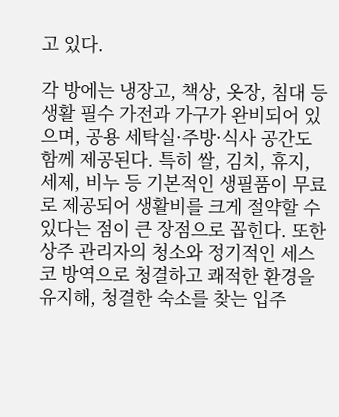고 있다.

각 방에는 냉장고, 책상, 옷장, 침대 등 생활 필수 가전과 가구가 완비되어 있으며, 공용 세탁실·주방·식사 공간도 함께 제공된다. 특히 쌀, 김치, 휴지, 세제, 비누 등 기본적인 생필품이 무료로 제공되어 생활비를 크게 절약할 수 있다는 점이 큰 장점으로 꼽힌다. 또한 상주 관리자의 청소와 정기적인 세스코 방역으로 청결하고 쾌적한 환경을 유지해, 청결한 숙소를 찾는 입주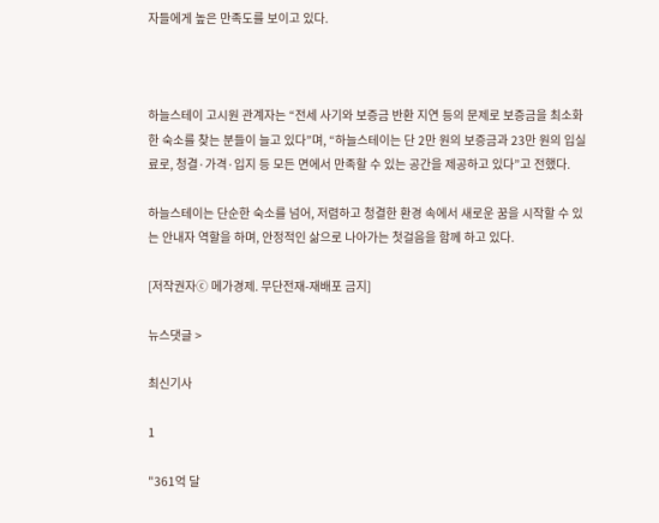자들에게 높은 만족도를 보이고 있다.



하늘스테이 고시원 관계자는 “전세 사기와 보증금 반환 지연 등의 문제로 보증금을 최소화한 숙소를 찾는 분들이 늘고 있다”며, “하늘스테이는 단 2만 원의 보증금과 23만 원의 입실료로, 청결·가격·입지 등 모든 면에서 만족할 수 있는 공간을 제공하고 있다”고 전했다.

하늘스테이는 단순한 숙소를 넘어, 저렴하고 청결한 환경 속에서 새로운 꿈을 시작할 수 있는 안내자 역할을 하며, 안정적인 삶으로 나아가는 첫걸음을 함께 하고 있다.

[저작권자ⓒ 메가경제. 무단전재-재배포 금지]

뉴스댓글 >

최신기사

1

"361억 달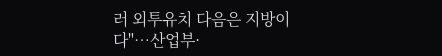러 외투유치 다음은 지방이다"…산업부·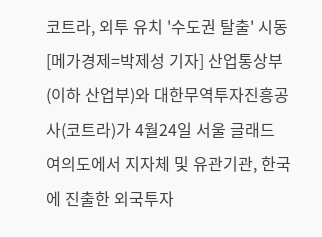코트라, 외투 유치 '수도권 탈출' 시동
[메가경제=박제성 기자] 산업통상부(이하 산업부)와 대한무역투자진흥공사(코트라)가 4월24일 서울 글래드 여의도에서 지자체 및 유관기관, 한국에 진출한 외국투자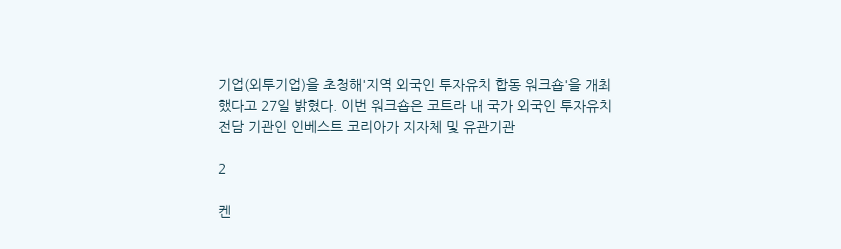기업(외투기업)을 초청해'지역 외국인 투자유치 합동 워크숍'을 개최했다고 27일 밝혔다. 이번 워크숍은 코트라 내 국가 외국인 투자유치 전담 기관인 인베스트 코리아가 지자체 및 유관기관

2

켄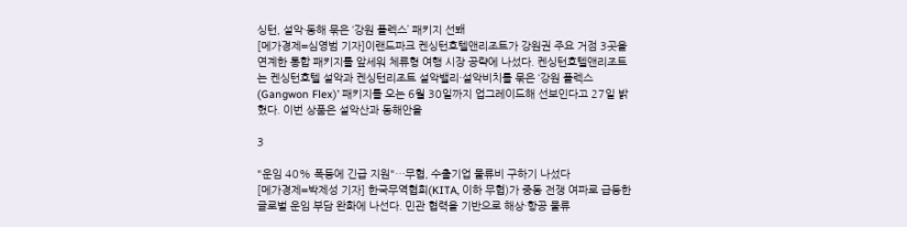싱턴, 설악·동해 묶은 ‘강원 플렉스’ 패키지 선봬
[메가경제=심영범 기자]이랜드파크 켄싱턴호텔앤리조트가 강원권 주요 거점 3곳을 연계한 통합 패키지를 앞세워 체류형 여행 시장 공략에 나섰다. 켄싱턴호텔앤리조트는 켄싱턴호텔 설악과 켄싱턴리조트 설악밸리·설악비치를 묶은 ‘강원 플렉스(Gangwon Flex)’ 패키지를 오는 6월 30일까지 업그레이드해 선보인다고 27일 밝혔다. 이번 상품은 설악산과 동해안을

3

"운임 40% 폭등에 긴급 지원"…무협, 수출기업 물류비 구하기 나섰다
[메가경제=박제성 기자] 한국무역협회(KITA, 이하 무협)가 중동 전쟁 여파로 급등한 글로벌 운임 부담 완화에 나선다. 민관 협력을 기반으로 해상·항공 물류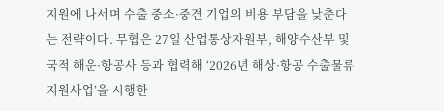지원에 나서며 수출 중소·중견 기업의 비용 부담을 낮춘다는 전략이다. 무협은 27일 산업통상자원부, 해양수산부 및 국적 해운·항공사 등과 협력해 ‘2026년 해상·항공 수출물류 지원사업’을 시행한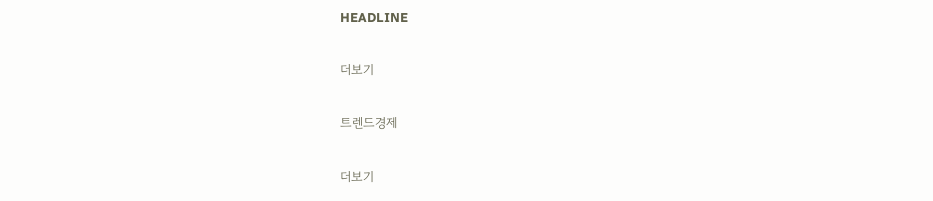HEADLINE

더보기

트렌드경제

더보기